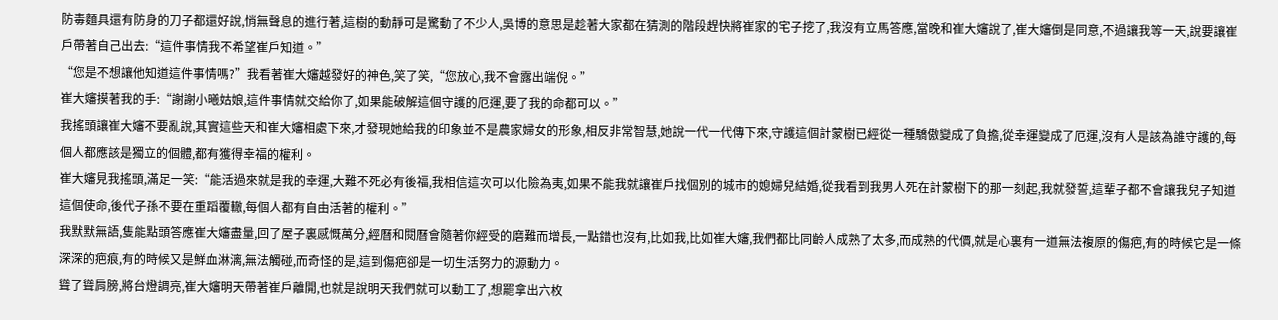防毒麵具還有防身的刀子都還好說,悄無聲息的進行著,這樹的動靜可是驚動了不少人,吳博的意思是趁著大家都在猜測的階段趕快將崔家的宅子挖了,我沒有立馬答應,當晚和崔大嬸說了,崔大嬸倒是同意,不過讓我等一天,說要讓崔戶帶著自己出去:“這件事情我不希望崔戶知道。”
“您是不想讓他知道這件事情嗎?”我看著崔大嬸越發好的神色,笑了笑,“您放心,我不會露出端倪。”
崔大嬸摸著我的手:“謝謝小曦姑娘,這件事情就交給你了,如果能破解這個守護的厄運,要了我的命都可以。”
我搖頭讓崔大嬸不要亂說,其實這些天和崔大嬸相處下來,才發現她給我的印象並不是農家婦女的形象,相反非常智慧,她說一代一代傳下來,守護這個計蒙樹已經從一種驕傲變成了負擔,從幸運變成了厄運,沒有人是該為誰守護的,每個人都應該是獨立的個體,都有獲得幸福的權利。
崔大嬸見我搖頭,滿足一笑:“能活過來就是我的幸運,大難不死必有後福,我相信這次可以化險為夷,如果不能我就讓崔戶找個別的城市的媳婦兒結婚,從我看到我男人死在計蒙樹下的那一刻起,我就發誓,這輩子都不會讓我兒子知道這個使命,後代子孫不要在重蹈覆轍,每個人都有自由活著的權利。”
我默默無語,隻能點頭答應崔大嬸盡量,回了屋子裏感慨萬分,經曆和閱曆會隨著你經受的磨難而增長,一點錯也沒有,比如我,比如崔大嬸,我們都比同齡人成熟了太多,而成熟的代價,就是心裏有一道無法複原的傷疤,有的時候它是一條深深的疤痕,有的時候又是鮮血淋漓,無法觸碰,而奇怪的是,這到傷疤卻是一切生活努力的源動力。
聳了聳肩膀,將台燈調亮,崔大嬸明天帶著崔戶離開,也就是說明天我們就可以動工了,想罷拿出六枚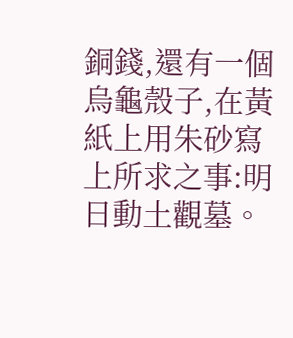銅錢,還有一個烏龜殼子,在黃紙上用朱砂寫上所求之事:明日動土觀墓。